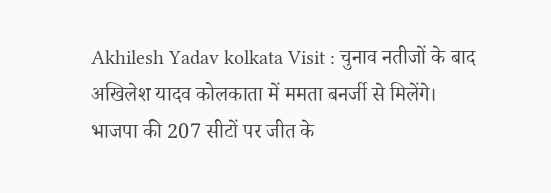Akhilesh Yadav kolkata Visit : चुनाव नतीजों के बाद अखिलेश यादव कोलकाता में ममता बनर्जी से मिलेंगे। भाजपा की 207 सीटों पर जीत के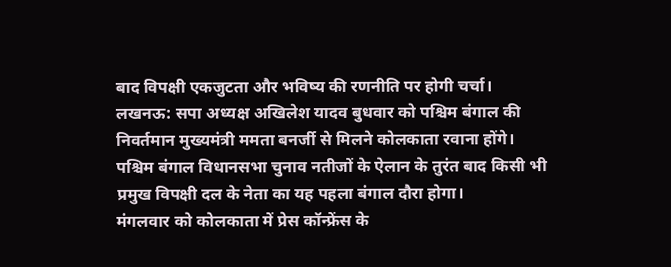बाद विपक्षी एकजुटता और भविष्य की रणनीति पर होगी चर्चा।
लखनऊ: सपा अध्यक्ष अखिलेश यादव बुधवार को पश्चिम बंगाल की निवर्तमान मुख्यमंत्री ममता बनर्जी से मिलने कोलकाता रवाना होंगे। पश्चिम बंगाल विधानसभा चुनाव नतीजों के ऐलान के तुरंत बाद किसी भी प्रमुख विपक्षी दल के नेता का यह पहला बंगाल दौरा होगा।
मंगलवार को कोलकाता में प्रेस कॉन्फ्रेंस के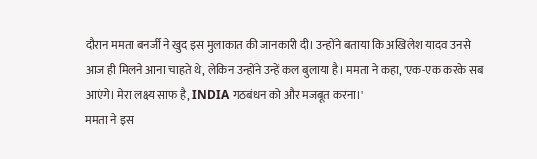दौरान ममता बनर्जी ने खुद इस मुलाकात की जानकारी दी। उन्होंने बताया कि अखिलेश यादव उनसे आज ही मिलने आना चाहते थे, लेकिन उन्होंने उन्हें कल बुलाया है। ममता ने कहा, 'एक-एक करके सब आएंगे। मेरा लक्ष्य साफ है, INDIA गठबंधन को और मजबूत करना।'
ममता ने इस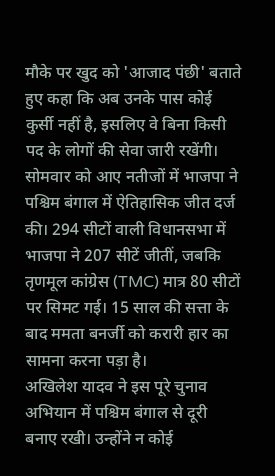मौके पर खुद को 'आजाद पंछी' बताते हुए कहा कि अब उनके पास कोई कुर्सी नहीं है, इसलिए वे बिना किसी पद के लोगों की सेवा जारी रखेंगी।
सोमवार को आए नतीजों में भाजपा ने पश्चिम बंगाल में ऐतिहासिक जीत दर्ज की। 294 सीटों वाली विधानसभा में भाजपा ने 207 सीटें जीतीं, जबकि तृणमूल कांग्रेस (TMC) मात्र 80 सीटों पर सिमट गई। 15 साल की सत्ता के बाद ममता बनर्जी को करारी हार का सामना करना पड़ा है।
अखिलेश यादव ने इस पूरे चुनाव अभियान में पश्चिम बंगाल से दूरी बनाए रखी। उन्होंने न कोई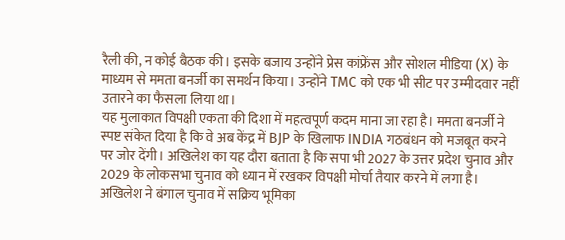रैली की, न कोई बैठक की। इसके बजाय उन्होंने प्रेस कांफ्रेंस और सोशल मीडिया (X) के माध्यम से ममता बनर्जी का समर्थन किया। उन्होंने TMC को एक भी सीट पर उम्मीदवार नहीं उतारने का फैसला लिया था।
यह मुलाकात विपक्षी एकता की दिशा में महत्वपूर्ण कदम माना जा रहा है। ममता बनर्जी ने स्पष्ट संकेत दिया है कि वे अब केंद्र में BJP के खिलाफ INDIA गठबंधन को मजबूत करने पर जोर देंगी। अखिलेश का यह दौरा बताता है कि सपा भी 2027 के उत्तर प्रदेश चुनाव और 2029 के लोकसभा चुनाव को ध्यान में रखकर विपक्षी मोर्चा तैयार करने में लगा है।
अखिलेश ने बंगाल चुनाव में सक्रिय भूमिका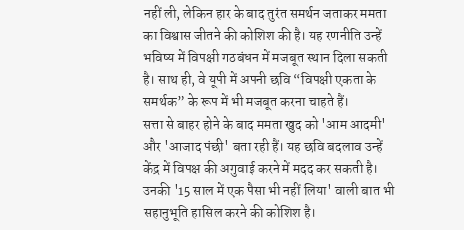नहीं ली, लेकिन हार के बाद तुरंत समर्थन जताकर ममता का विश्वास जीतने की कोशिश की है। यह रणनीति उन्हें भविष्य में विपक्षी गठबंधन में मजबूत स्थान दिला सकती है। साथ ही, वे यूपी में अपनी छवि “विपक्षी एकता के समर्थक” के रूप में भी मजबूत करना चाहते हैं।
सत्ता से बाहर होने के बाद ममता खुद को 'आम आदमी' और 'आजाद पंछी' बता रही हैं। यह छवि बदलाव उन्हें केंद्र में विपक्ष की अगुवाई करने में मदद कर सकती है। उनकी '15 साल में एक पैसा भी नहीं लिया' वाली बात भी सहानुभूति हासिल करने की कोशिश है।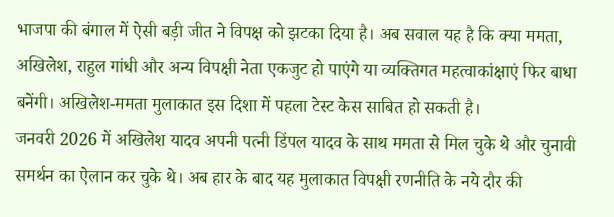भाजपा की बंगाल में ऐसी बड़ी जीत ने विपक्ष को झटका दिया है। अब सवाल यह है कि क्या ममता, अखिलेश, राहुल गांधी और अन्य विपक्षी नेता एकजुट हो पाएंगे या व्यक्तिगत महत्वाकांक्षाएं फिर बाधा बनेंगी। अखिलेश-ममता मुलाकात इस दिशा में पहला टेस्ट केस साबित हो सकती है।
जनवरी 2026 में अखिलेश यादव अपनी पत्नी डिंपल यादव के साथ ममता से मिल चुके थे और चुनावी समर्थन का ऐलान कर चुके थे। अब हार के बाद यह मुलाकात विपक्षी रणनीति के नये दौर की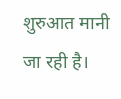शुरुआत मानी जा रही है।